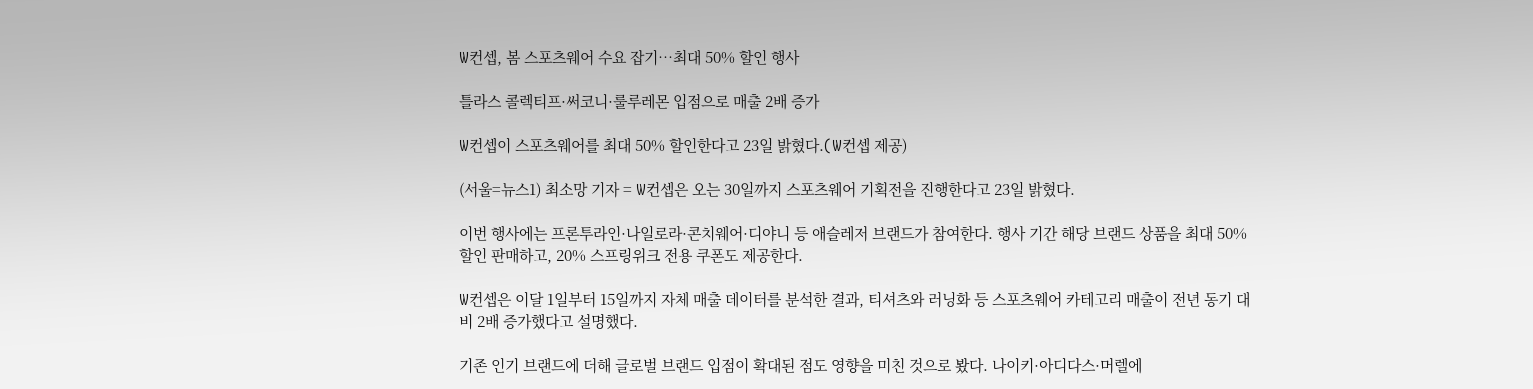W컨셉, 봄 스포츠웨어 수요 잡기…최대 50% 할인 행사

틀라스 콜렉티프·써코니·룰루레몬 입점으로 매출 2배 증가

W컨셉이 스포츠웨어를 최대 50% 할인한다고 23일 밝혔다.(W컨셉 제공)

(서울=뉴스1) 최소망 기자 = W컨셉은 오는 30일까지 스포츠웨어 기획전을 진행한다고 23일 밝혔다.

이번 행사에는 프론투라인·나일로라·콘치웨어·디야니 등 애슬레저 브랜드가 참여한다. 행사 기간 해당 브랜드 상품을 최대 50% 할인 판매하고, 20% 스프링위크 전용 쿠폰도 제공한다.

W컨셉은 이달 1일부터 15일까지 자체 매출 데이터를 분석한 결과, 티셔츠와 러닝화 등 스포츠웨어 카테고리 매출이 전년 동기 대비 2배 증가했다고 설명했다.

기존 인기 브랜드에 더해 글로벌 브랜드 입점이 확대된 점도 영향을 미친 것으로 봤다. 나이키·아디다스·머렐에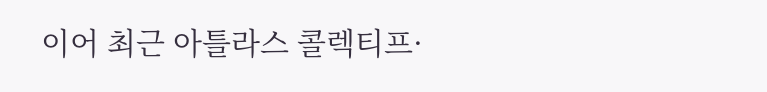이어 최근 아틀라스 콜렉티프·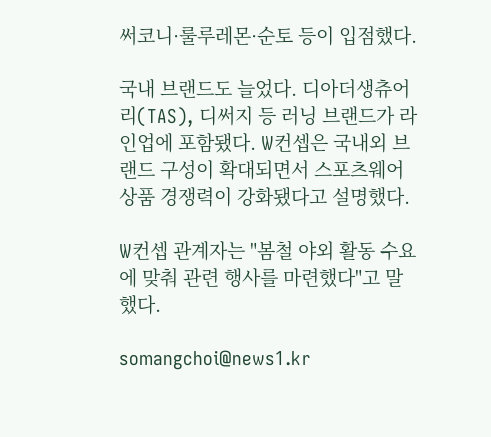써코니·룰루레몬·순토 등이 입점했다.

국내 브랜드도 늘었다. 디아더생츄어리(TAS), 디써지 등 러닝 브랜드가 라인업에 포함됐다. W컨셉은 국내외 브랜드 구성이 확대되면서 스포츠웨어 상품 경쟁력이 강화됐다고 설명했다.

W컨셉 관계자는 "봄철 야외 활동 수요에 맞춰 관련 행사를 마련했다"고 말했다.

somangchoi@news1.kr